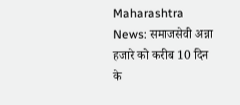Maharashtra News: समाजसेवी अन्ना हजारे को करीब 10 दिन के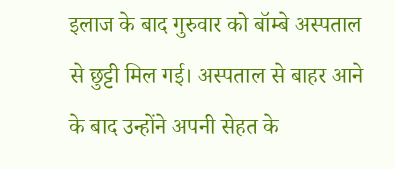इलाज के बाद गुरुवार को बॉम्बे अस्पताल से छुट्टी मिल गई। अस्पताल से बाहर आने के बाद उन्होंने अपनी सेहत के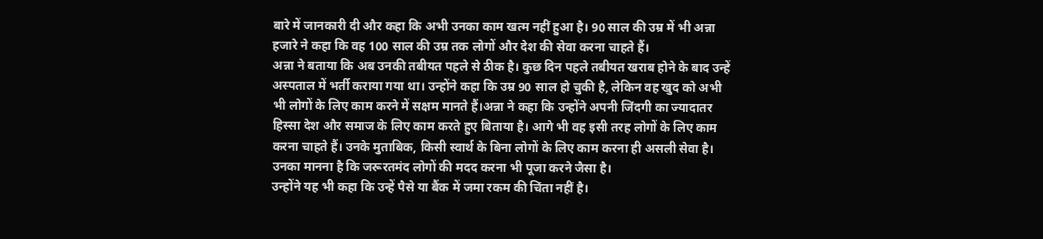बारे में जानकारी दी और कहा कि अभी उनका काम खत्म नहीं हुआ है। 90 साल की उम्र में भी अन्ना हजारे ने कहा कि वह 100 साल की उम्र तक लोगों और देश की सेवा करना चाहते हैं।
अन्ना ने बताया कि अब उनकी तबीयत पहले से ठीक है। कुछ दिन पहले तबीयत खराब होने के बाद उन्हें अस्पताल में भर्ती कराया गया था। उन्होंने कहा कि उम्र 90 साल हो चुकी है, लेकिन वह खुद को अभी भी लोगों के लिए काम करने में सक्षम मानते हैं।अन्ना ने कहा कि उन्होंने अपनी जिंदगी का ज्यादातर हिस्सा देश और समाज के लिए काम करते हुए बिताया है। आगे भी वह इसी तरह लोगों के लिए काम करना चाहते हैं। उनके मुताबिक, किसी स्वार्थ के बिना लोगों के लिए काम करना ही असली सेवा है। उनका मानना है कि जरूरतमंद लोगों की मदद करना भी पूजा करने जैसा है।
उन्होंने यह भी कहा कि उन्हें पैसे या बैंक में जमा रकम की चिंता नहीं है।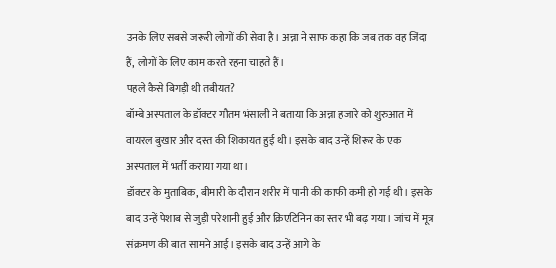उनके लिए सबसे जरूरी लोगों की सेवा है। अन्ना ने साफ कहा कि जब तक वह जिंदा हैं, लोगों के लिए काम करते रहना चाहते हैं।
पहले कैसे बिगड़ी थी तबीयत?
बॉम्बे अस्पताल के डॉक्टर गौतम भंसाली ने बताया कि अन्ना हजारे को शुरुआत में वायरल बुखार और दस्त की शिकायत हुई थी। इसके बाद उन्हें शिरूर के एक अस्पताल में भर्ती कराया गया था।
डॉक्टर के मुताबिक, बीमारी के दौरान शरीर में पानी की काफी कमी हो गई थी। इसके बाद उन्हें पेशाब से जुड़ी परेशानी हुई और क्रिएटिनिन का स्तर भी बढ़ गया। जांच में मूत्र संक्रमण की बात सामने आई। इसके बाद उन्हें आगे के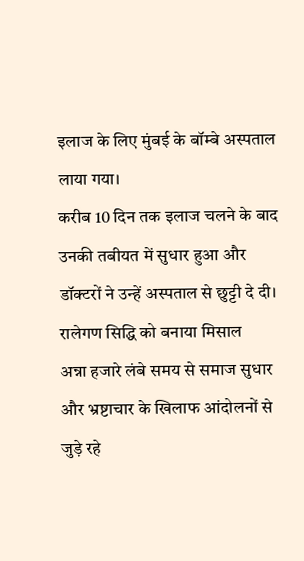इलाज के लिए मुंबई के बॉम्बे अस्पताल लाया गया।
करीब 10 दिन तक इलाज चलने के बाद उनकी तबीयत में सुधार हुआ और डॉक्टरों ने उन्हें अस्पताल से छुट्टी दे दी।
रालेगण सिद्धि को बनाया मिसाल
अन्ना हजारे लंबे समय से समाज सुधार और भ्रष्टाचार के खिलाफ आंदोलनों से जुड़े रहे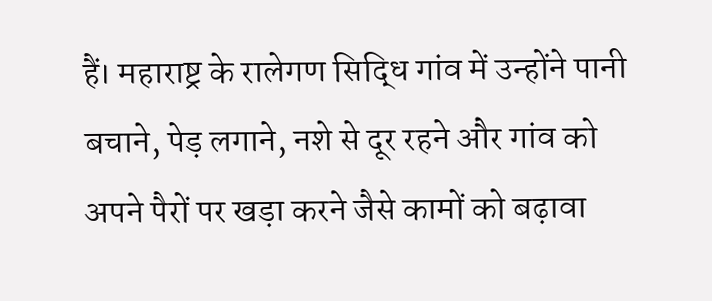हैं। महाराष्ट्र के रालेगण सिद्धि गांव में उन्होंने पानी बचाने, पेड़ लगाने, नशे से दूर रहने और गांव को अपने पैरों पर खड़ा करने जैसे कामों को बढ़ावा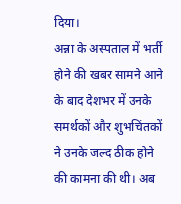दिया।
अन्ना के अस्पताल में भर्ती होने की खबर सामने आने के बाद देशभर में उनके समर्थकों और शुभचिंतकों ने उनके जल्द ठीक होने की कामना की थी। अब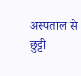अस्पताल से छुट्टी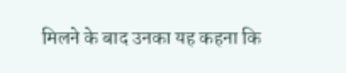मिलने के बाद उनका यह कहना कि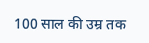100 साल की उम्र तक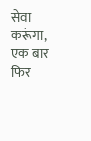सेवा करूंगा, एक बार फिर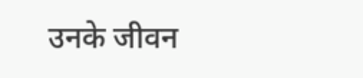उनके जीवन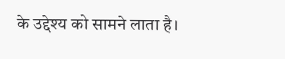के उद्देश्य को सामने लाता है।